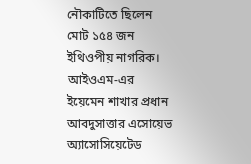নৌকাটিতে ছিলেন মোট ১৫৪ জন ইথিওপীয় নাগরিক। আইওএম-এর ইয়েমেন শাখার প্রধান আবদুসাত্তার এসোয়েভ অ্যাসোসিয়েটেড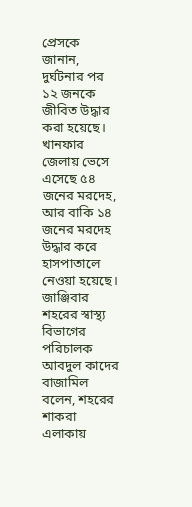প্রেসকে জানান, দুর্ঘটনার পর ১২ জনকে জীবিত উদ্ধার করা হয়েছে। খানফার জেলায় ভেসে এসেছে ৫৪ জনের মরদেহ, আর বাকি ১৪ জনের মরদেহ উদ্ধার করে হাসপাতালে নেওয়া হয়েছে।
জাঞ্জিবার শহরের স্বাস্থ্য বিভাগের পরিচালক আবদুল কাদের বাজামিল বলেন, শহরের শাকরা এলাকায়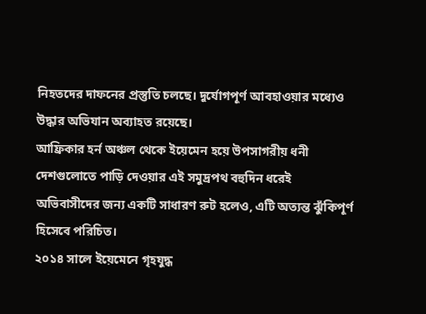নিহতদের দাফনের প্রস্তুতি চলছে। দুর্যোগপূর্ণ আবহাওয়ার মধ্যেও উদ্ধার অভিযান অব্যাহত রয়েছে।
আফ্রিকার হর্ন অঞ্চল থেকে ইয়েমেন হয়ে উপসাগরীয় ধনী দেশগুলোতে পাড়ি দেওয়ার এই সমুদ্রপথ বহুদিন ধরেই অভিবাসীদের জন্য একটি সাধারণ রুট হলেও, এটি অত্যন্ত ঝুঁকিপূর্ণ হিসেবে পরিচিত।
২০১৪ সালে ইয়েমেনে গৃহযুদ্ধ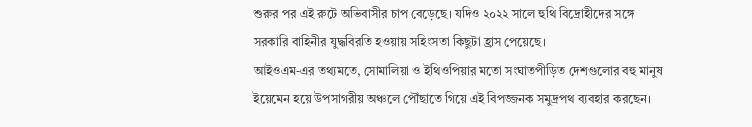শুরুর পর এই রুটে অভিবাসীর চাপ বেড়েছে। যদিও ২০২২ সালে হুথি বিদ্রোহীদের সঙ্গে সরকারি বাহিনীর যুদ্ধবিরতি হওয়ায় সহিংসতা কিছুটা হ্রাস পেয়েছে।
আইওএম-এর তথ্যমতে, সোমালিয়া ও ইথিওপিয়ার মতো সংঘাতপীড়িত দেশগুলোর বহু মানুষ ইয়েমেন হয়ে উপসাগরীয় অঞ্চলে পৌঁছাতে গিয়ে এই বিপজ্জনক সমুদ্রপথ ব্যবহার করছেন।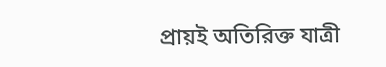প্রায়ই অতিরিক্ত যাত্রী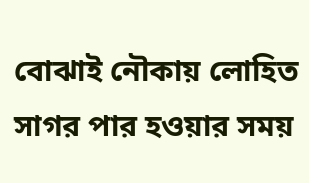বোঝাই নৌকায় লোহিত সাগর পার হওয়ার সময়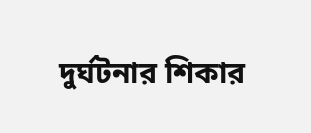দুর্ঘটনার শিকার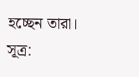হচ্ছেন তারা।
সূত্র: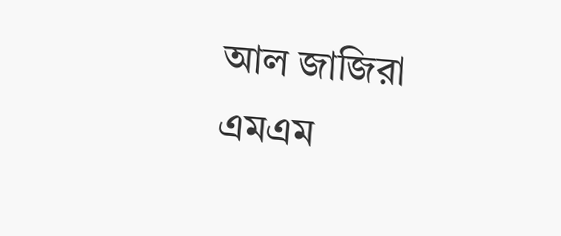আল জাজিরা
এমএম